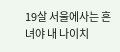19살 서울에사는 흔녀야 내 나이치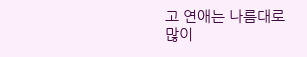고 연애는 나름대로많이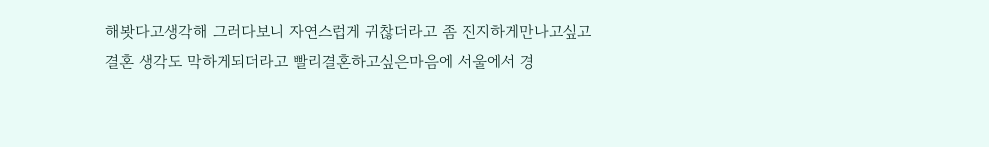해봣다고생각해 그러다보니 자연스럽게 귀찮더라고 좀 진지하게만나고싶고 결혼 생각도 막하게되더라고 빨리결혼하고싶은마음에 서울에서 경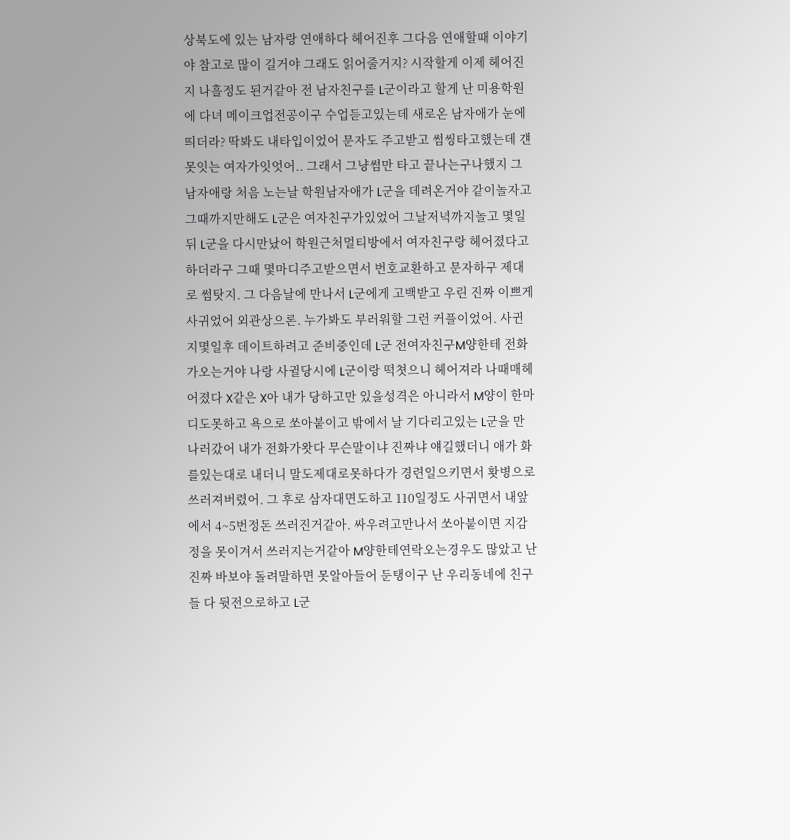상북도에 있는 남자랑 연애하다 헤어진후 그다음 연애할때 이야기야 참고로 많이 길거야 그래도 읽어줄거지? 시작할게 이제 헤어진지 나흘정도 된거같아 전 남자친구를 L군이라고 할게 난 미용학원에 다녀 메이크업전공이구 수업듣고있는데 새로온 남자애가 눈에 띄더라? 딱봐도 내타입이었어 문자도 주고받고 썸씽타고했는데 걘 못잇는 여자가잇엇어.. 그래서 그냥썸만 타고 끝나는구나했지 그남자애랑 처음 노는날 학원남자애가 L군을 데려온거야 같이놀자고 그때까지만해도 L군은 여자친구가있었어 그날저녁까지놀고 몇일뒤 L군을 다시만났어 학원근처멀티방에서 여자친구랑 헤어졌다고하더라구 그때 몇마디주고받으면서 번호교환하고 문자하구 제대로 썸탓지. 그 다음날에 만나서 L군에게 고백받고 우린 진짜 이쁘게 사귀었어 외관상으론. 누가봐도 부러워할 그런 커플이었어. 사귄지몇일후 데이트하려고 준비중인데 L군 전여자친구M양한테 전화가오는거야 나랑 사귈당시에 L군이랑 떡쳣으니 헤어져라 나때매헤어졌다 X같은 X아 내가 당하고만 있을성격은 아니라서 M양이 한마디도못하고 욕으로 쏘아붙이고 밖에서 날 기다리고있는 L군을 만나러갔어 내가 전화가왓다 무슨말이냐 진짜냐 얘길했더니 애가 화를있는대로 내더니 말도제대로못하다가 경련일으키면서 홧병으로 쓰러져버렸어. 그 후로 삼자대면도하고 110일정도 사귀면서 내앞에서 4~5번정돈 쓰러진거같아. 싸우려고만나서 쏘아붙이면 지감정을 못이겨서 쓰러지는거같아 M양한테연락오는경우도 많았고 난 진짜 바보야 돌려말하면 못알아들어 둔탱이구 난 우리동네에 친구들 다 뒷전으로하고 L군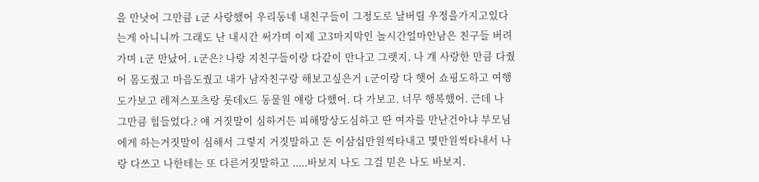을 만낫어 그만큼 L군 사랑했어 우리동네 내친구들이 그정도로 날버릴 우정을가지고있다는게 아니니까 그래도 난 내시간 써가며 이제 고3마지막인 놀시간얼마안남은 친구들 버려가며 L군 만났어. L군은? 나랑 지친구들이랑 다같이 만나고 그랫지. 나 걔 사랑한 만큼 다줬어 몸도줬고 마음도줬고 내가 남자친구랑 해보고싶은거 L군이랑 다 햇어 쇼핑도하고 여행도가보고 레져스포츠랑 롯데X드 동물원 얘랑 다했어. 다 가보고. 너무 행복했어. 근데 나 그만큼 힘들었다.? 얘 거짓말이 심하거든 피해망상도심하고 딴 여자를 만난건아냐 부모님에게 하는거짓말이 심해서 그렇지 거짓말하고 돈 이삼십만원씩타내고 몇만원씩타내서 나랑 다쓰고 나한테는 또 다른거짓말하고 .....바보지 나도 그걸 믿은 나도 바보지.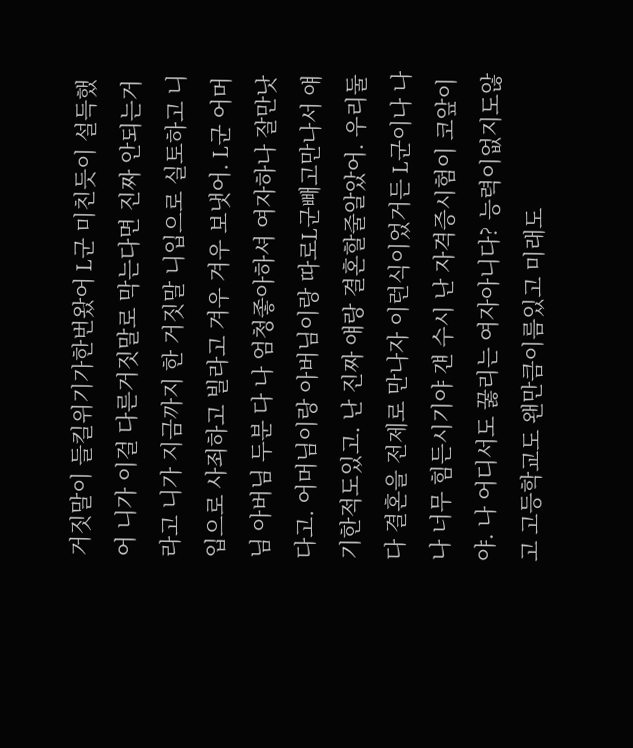거짓말이 들킬위기가한번왔어 L군 미친듯이 설득했어 니가 이걸 다른거짓말로 막는다면 진짜 안되는거라고 니가 지금까지 한 거짓말 니입으로 실토하고 니입으로 사죄하고 빌라고 겨우 겨우 보냇어. L군 어머님 아버님 두분 다 나 엄청좋아하셔 여자하나 잘만낫다고. 어머님이랑 아버님이랑 따로L군빼고만나서 얘기한적도있고. 난 진짜 얘랑 결혼할줄알았어. 우리둘다 결혼을 전제로 만나자 이런식이었거든 L군이나 나나 너무 힘든시기야 걘 수시 난 자격증시험이 코앞이야. 나 어디서도 꿇리는 여자아니다? 능력이없지도않고 고등학교도 왠만큼이름있고 미래도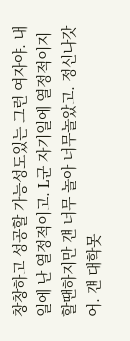창창하고 성공할 가능성도있는 그런 여자야. 내 일에 난 열정적이고. L군 자기일에 열정적이지 할땐하지만 걘 너무 놀아 너무놀았고. 정신나갓어. 걘 대학못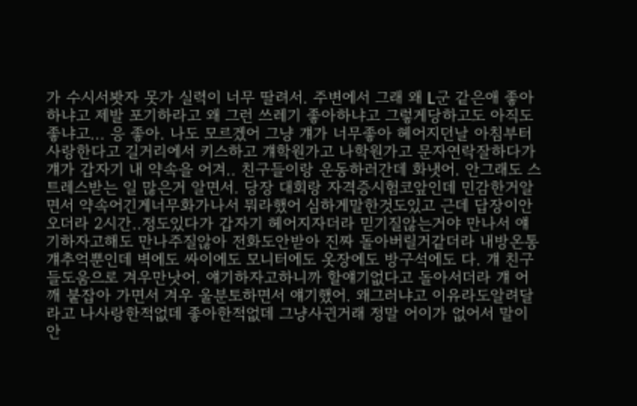가 수시서봣자 못가 실력이 너무 딸려서. 주변에서 그래 왜 L군 같은애 좋아하냐고 제발 포기하라고 왜 그런 쓰레기 좋아하냐고 그렇게당하고도 아직도좋냐고... 응 좋아. 나도 모르겠어 그냥 걔가 너무좋아 헤어지던날 아침부터 사랑한다고 길거리에서 키스하고 걔학원가고 나학원가고 문자연락잘하다가 걔가 갑자기 내 약속을 어겨.. 친구들이랑 운동하러간데 화냇어. 안그래도 스트레스받는 일 많은거 알면서. 당장 대회랑 자격증시험코앞인데 민감한거알면서 약속어긴게너무화가나서 뭐라했어 심하게말한것도있고 근데 답장이안오더라 2시간..정도있다가 갑자기 헤어지자더라 믿기질않는거야 만나서 얘기하자고해도 만나주질않아 전화도안받아 진짜 돌아버릴거같더라 내방온통 걔추억뿐인데 벽에도 싸이에도 모니터에도 옷장에도 방구석에도 다. 걔 친구들도움으로 겨우만낫어. 얘기하자고하니까 할얘기없다고 돌아서더라 걔 어깨 붙잡아 가면서 겨우 울분토하면서 얘기했어. 왜그러냐고 이유라도알려달라고 나사랑한적없데 좋아한적없데 그냥사귄거래 정말 어이가 없어서 말이안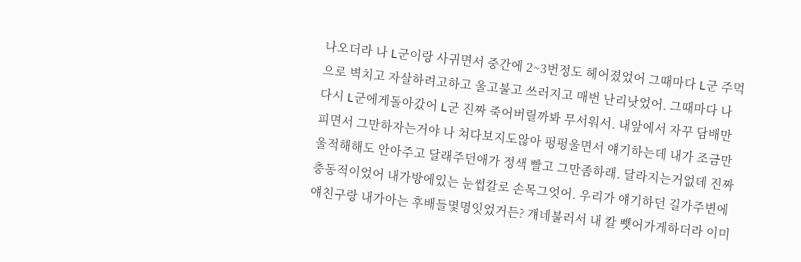나오더라 나 L군이랑 사귀면서 중간에 2~3번정도 헤어졌었어 그때마다 L군 주먹으로 벽치고 자살하려고하고 울고불고 쓰러지고 매번 난리낫었어. 그때마다 나 다시 L군에게돌아갔어 L군 진짜 죽어버릴까봐 무서워서. 내앞에서 자꾸 담배만피면서 그만하자는거야 나 쳐다보지도않아 펑펑울면서 얘기하는데 내가 조금만 울적해해도 안아주고 달래주던애가 정색 빨고 그만좀하래. 달라지는거없데 진짜 충동적이었어 내가방에있는 눈썹칼로 손목그엇어. 우리가 얘기하던 길가주변에 얘친구랑 내가아는 후배들몇명잇었거든? 걔네불러서 내 칼 뺏어가게하더라 이미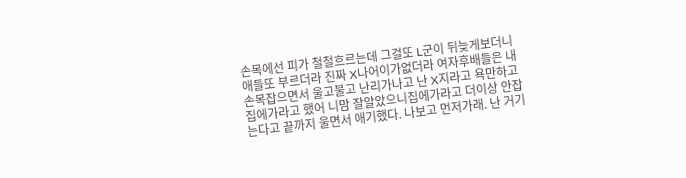손목에선 피가 철철흐르는데 그걸또 L군이 뒤늦게보더니 애들또 부르더라 진짜 X나어이가없더라 여자후배들은 내손목잡으면서 울고불고 난리가나고 난 X지라고 욕만하고 집에가라고 했어 니맘 잘알았으니집에가라고 더이상 안잡는다고 끝까지 울면서 애기했다. 나보고 먼저가래. 난 거기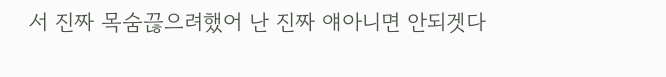서 진짜 목숨끊으려했어 난 진짜 얘아니면 안되겟다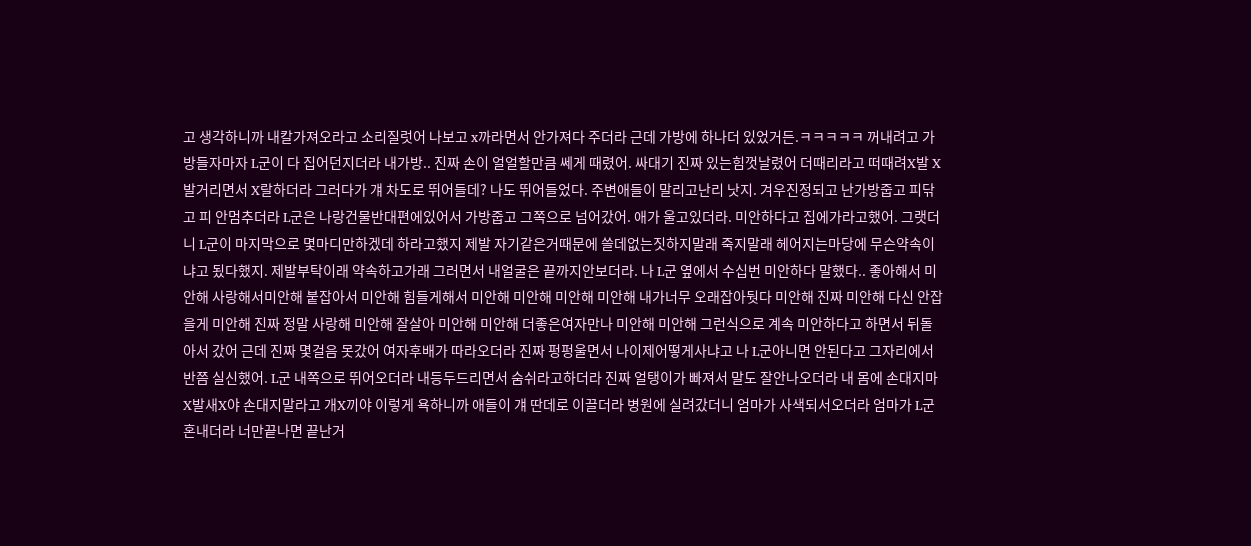고 생각하니까 내칼가져오라고 소리질럿어 나보고 x까라면서 안가져다 주더라 근데 가방에 하나더 있었거든.ㅋㅋㅋㅋㅋ 꺼내려고 가방들자마자 L군이 다 집어던지더라 내가방.. 진짜 손이 얼얼할만큼 쎄게 때렸어. 싸대기 진짜 있는힘껏날렸어 더때리라고 떠때려X발 X발거리면서 X랄하더라 그러다가 걔 차도로 뛰어들데? 나도 뛰어들었다. 주변애들이 말리고난리 낫지. 겨우진정되고 난가방줍고 피닦고 피 안멈추더라 L군은 나랑건물반대편에있어서 가방줍고 그쪽으로 넘어갔어. 애가 울고있더라. 미안하다고 집에가라고했어. 그랫더니 L군이 마지막으로 몇마디만하겠데 하라고했지 제발 자기같은거때문에 쓸데없는짓하지말래 죽지말래 헤어지는마당에 무슨약속이냐고 됬다했지. 제발부탁이래 약속하고가래 그러면서 내얼굴은 끝까지안보더라. 나 L군 옆에서 수십번 미안하다 말했다.. 좋아해서 미안해 사랑해서미안해 붙잡아서 미안해 힘들게해서 미안해 미안해 미안해 미안해 내가너무 오래잡아둿다 미안해 진짜 미안해 다신 안잡을게 미안해 진짜 정말 사랑해 미안해 잘살아 미안해 미안해 더좋은여자만나 미안해 미안해 그런식으로 계속 미안하다고 하면서 뒤돌아서 갔어 근데 진짜 몇걸음 못갔어 여자후배가 따라오더라 진짜 펑펑울면서 나이제어떻게사냐고 나 L군아니면 안된다고 그자리에서 반쯤 실신했어. L군 내쪽으로 뛰어오더라 내등두드리면서 숨쉬라고하더라 진짜 얼탱이가 빠져서 말도 잘안나오더라 내 몸에 손대지마 X발새X야 손대지말라고 개X끼야 이렇게 욕하니까 애들이 걔 딴데로 이끌더라 병원에 실려갔더니 엄마가 사색되서오더라 엄마가 L군 혼내더라 너만끝나면 끝난거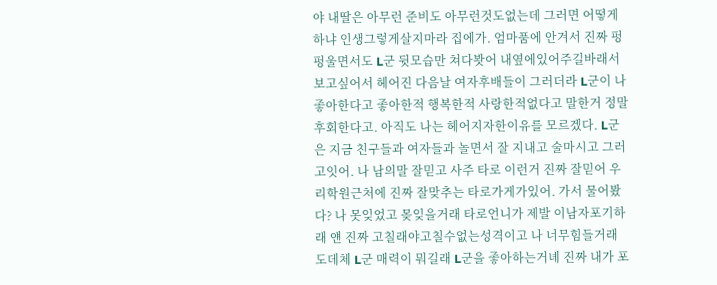야 내딸은 아무런 준비도 아무런것도없는데 그러면 어떻게하냐 인생그렇게살지마라 집에가. 엄마품에 안겨서 진짜 펑펑울면서도 L군 뒷모습만 쳐다봣어 내옆에있어주길바래서 보고싶어서 헤어진 다음날 여자후배들이 그러더라 L군이 나 좋아한다고 좋아한적 행복한적 사랑한적없다고 말한거 정말 후회한다고. 아직도 나는 헤어지자한이유를 모르겠다. L군은 지금 친구들과 여자들과 놀면서 잘 지내고 술마시고 그러고잇어. 나 남의말 잘믿고 사주 타로 이런거 진짜 잘믿어 우리학원근처에 진짜 잘맞추는 타로가게가있어. 가서 물어봤다? 나 못잊었고 몾잊을거래 타로언니가 제발 이남자포기하래 얜 진짜 고칠래야고칠수없는성격이고 나 너무힘들거래 도데체 L군 매력이 뭐길래 L군을 좋아하는거녜 진짜 내가 포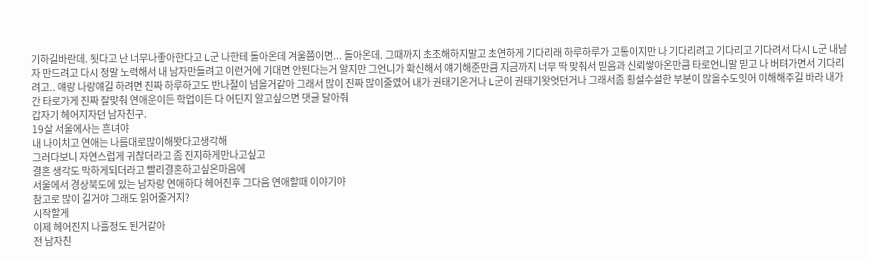기하길바란데. 됫다고 난 너무나좋아한다고 L군 나한테 돌아온데 겨울쯤이면... 돌아온데. 그때까지 초조해하지말고 초연하게 기다리래 하루하루가 고통이지만 나 기다리려고 기다리고 기다려서 다시 L군 내남자 만드려고 다시 정말 노력해서 내 남자만들려고 이런거에 기대면 안된다는거 알지만 그언니가 확신해서 얘기해준만큼 지금까지 너무 딱 맞춰서 믿음과 신뢰쌓아온만큼 타로언니말 믿고 나 버텨가면서 기다리려고.. 얘랑 나랑얘길 하려면 진짜 하루하고도 반나절이 넘을거같아 그래서 많이 진짜 많이줄였어 내가 권태기온거나 L군이 권태기왓엇던거나 그래서좀 횡설수설한 부분이 많을수도잇어 이해해주길 바라 내가 간 타로가게 진짜 잘맞춰 연애운이든 학업이든 다 어딘지 알고싶으면 댓글 달아줘
갑자기 헤어지자던 남자친구.
19살 서울에사는 흔녀야
내 나이치고 연애는 나름대로많이해봣다고생각해
그러다보니 자연스럽게 귀찮더라고 좀 진지하게만나고싶고
결혼 생각도 막하게되더라고 빨리결혼하고싶은마음에
서울에서 경상북도에 있는 남자랑 연애하다 헤어진후 그다음 연애할때 이야기야
참고로 많이 길거야 그래도 읽어줄거지?
시작할게
이제 헤어진지 나흘정도 된거같아
전 남자친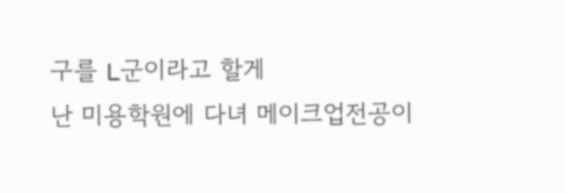구를 L군이라고 할게
난 미용학원에 다녀 메이크업전공이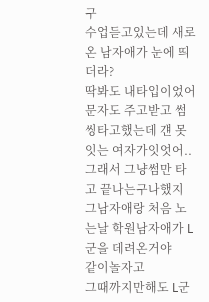구
수업듣고있는데 새로온 남자애가 눈에 띄더라?
딱봐도 내타입이었어
문자도 주고받고 썸씽타고했는데 걘 못잇는 여자가잇엇어..
그래서 그냥썸만 타고 끝나는구나했지
그남자애랑 처음 노는날 학원남자애가 L군을 데려온거야
같이놀자고
그때까지만해도 L군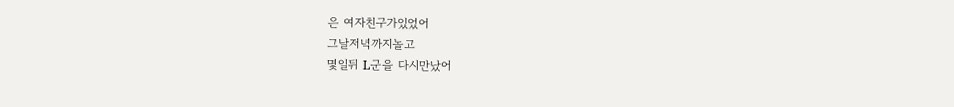은 여자친구가있었어
그날저녁까지놀고
몇일뒤 L군을 다시만났어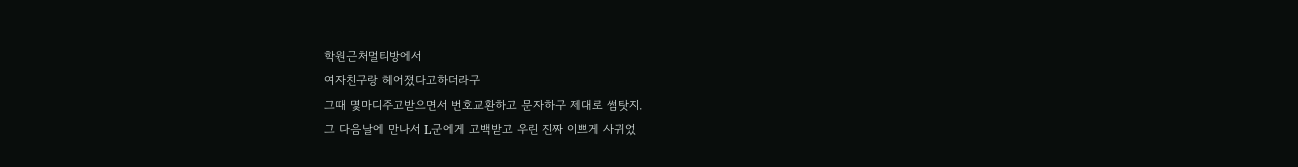학원근처멀티방에서
여자친구랑 헤어졌다고하더라구
그때 몇마디주고받으면서 번호교환하고 문자하구 제대로 썸탓지.
그 다음날에 만나서 L군에게 고백받고 우린 진짜 이쁘게 사귀었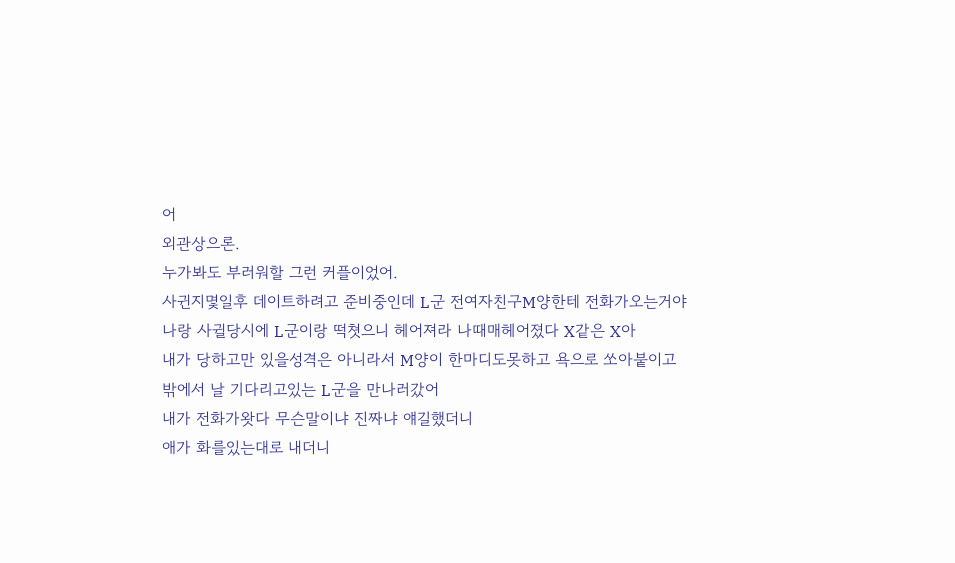어
외관상으론.
누가봐도 부러워할 그런 커플이었어.
사귄지몇일후 데이트하려고 준비중인데 L군 전여자친구M양한테 전화가오는거야
나랑 사귈당시에 L군이랑 떡쳣으니 헤어져라 나때매헤어졌다 X같은 X아
내가 당하고만 있을성격은 아니라서 M양이 한마디도못하고 욕으로 쏘아붙이고
밖에서 날 기다리고있는 L군을 만나러갔어
내가 전화가왓다 무슨말이냐 진짜냐 얘길했더니
애가 화를있는대로 내더니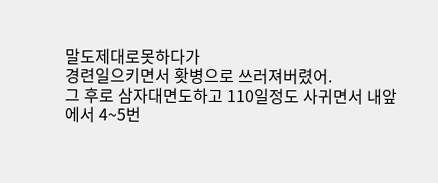말도제대로못하다가
경련일으키면서 홧병으로 쓰러져버렸어.
그 후로 삼자대면도하고 110일정도 사귀면서 내앞에서 4~5번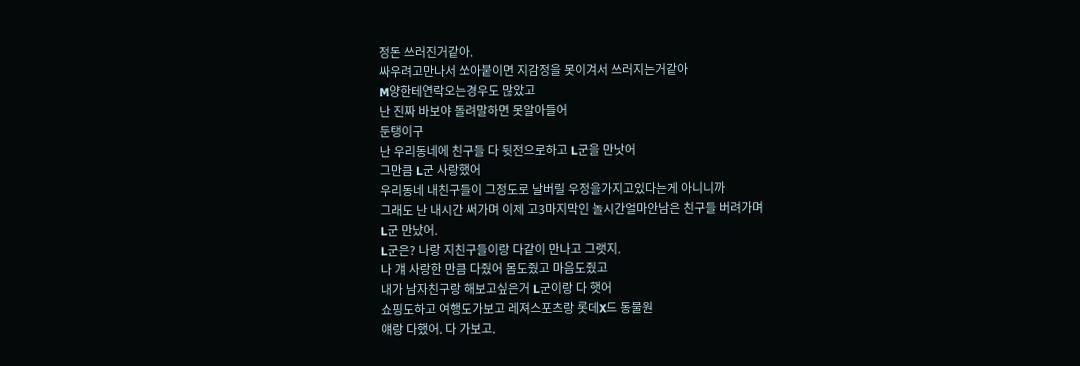정돈 쓰러진거같아.
싸우려고만나서 쏘아붙이면 지감정을 못이겨서 쓰러지는거같아
M양한테연락오는경우도 많았고
난 진짜 바보야 돌려말하면 못알아들어
둔탱이구
난 우리동네에 친구들 다 뒷전으로하고 L군을 만낫어
그만큼 L군 사랑했어
우리동네 내친구들이 그정도로 날버릴 우정을가지고있다는게 아니니까
그래도 난 내시간 써가며 이제 고3마지막인 놀시간얼마안남은 친구들 버려가며
L군 만났어.
L군은? 나랑 지친구들이랑 다같이 만나고 그랫지.
나 걔 사랑한 만큼 다줬어 몸도줬고 마음도줬고
내가 남자친구랑 해보고싶은거 L군이랑 다 햇어
쇼핑도하고 여행도가보고 레져스포츠랑 롯데X드 동물원
얘랑 다했어. 다 가보고.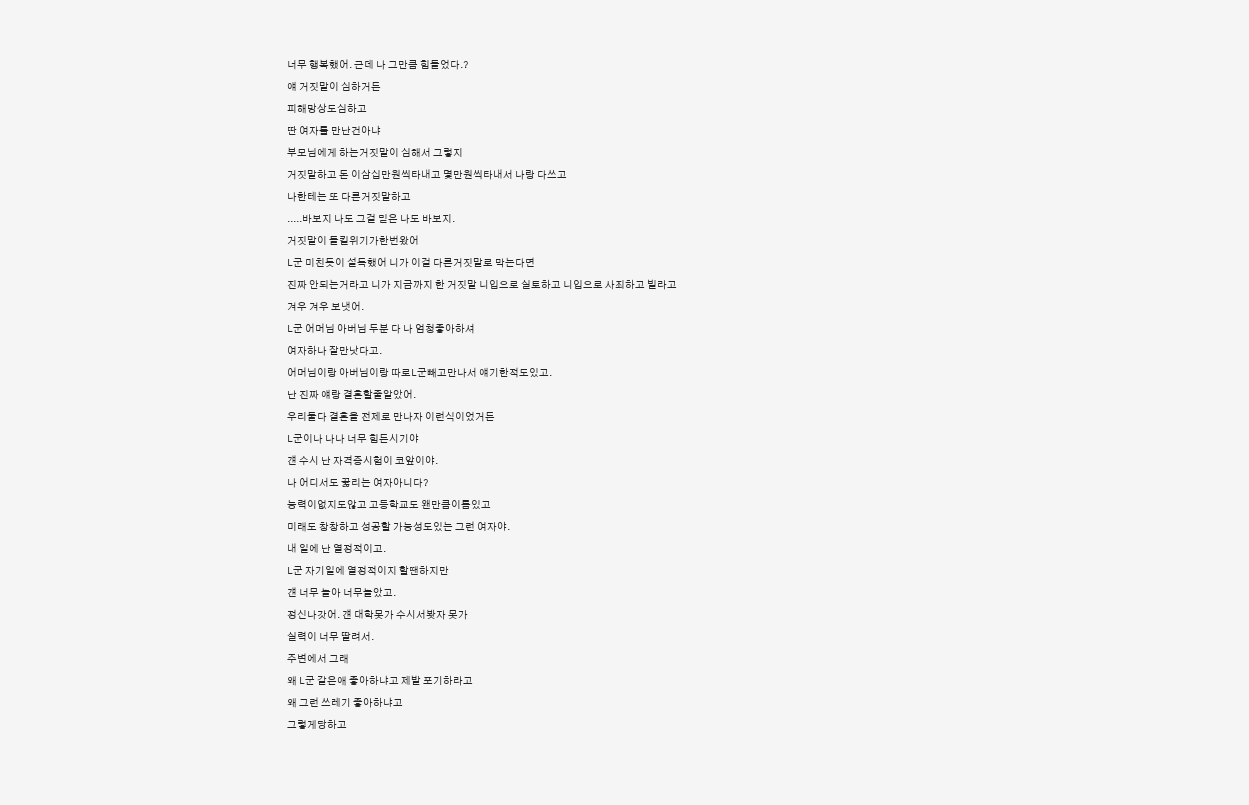너무 행복했어. 근데 나 그만큼 힘들었다.?
얘 거짓말이 심하거든
피해망상도심하고
딴 여자를 만난건아냐
부모님에게 하는거짓말이 심해서 그렇지
거짓말하고 돈 이삼십만원씩타내고 몇만원씩타내서 나랑 다쓰고
나한테는 또 다른거짓말하고
.....바보지 나도 그걸 믿은 나도 바보지.
거짓말이 들킬위기가한번왔어
L군 미친듯이 설득했어 니가 이걸 다른거짓말로 막는다면
진짜 안되는거라고 니가 지금까지 한 거짓말 니입으로 실토하고 니입으로 사죄하고 빌라고
겨우 겨우 보냇어.
L군 어머님 아버님 두분 다 나 엄청좋아하셔
여자하나 잘만낫다고.
어머님이랑 아버님이랑 따로L군빼고만나서 얘기한적도있고.
난 진짜 얘랑 결혼할줄알았어.
우리둘다 결혼을 전제로 만나자 이런식이었거든
L군이나 나나 너무 힘든시기야
걘 수시 난 자격증시험이 코앞이야.
나 어디서도 꿇리는 여자아니다?
능력이없지도않고 고등학교도 왠만큼이름있고
미래도 창창하고 성공할 가능성도있는 그런 여자야.
내 일에 난 열정적이고.
L군 자기일에 열정적이지 할땐하지만
걘 너무 놀아 너무놀았고.
정신나갓어. 걘 대학못가 수시서봣자 못가
실력이 너무 딸려서.
주변에서 그래
왜 L군 같은애 좋아하냐고 제발 포기하라고
왜 그런 쓰레기 좋아하냐고
그렇게당하고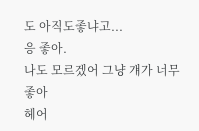도 아직도좋냐고...
응 좋아.
나도 모르겠어 그냥 걔가 너무좋아
헤어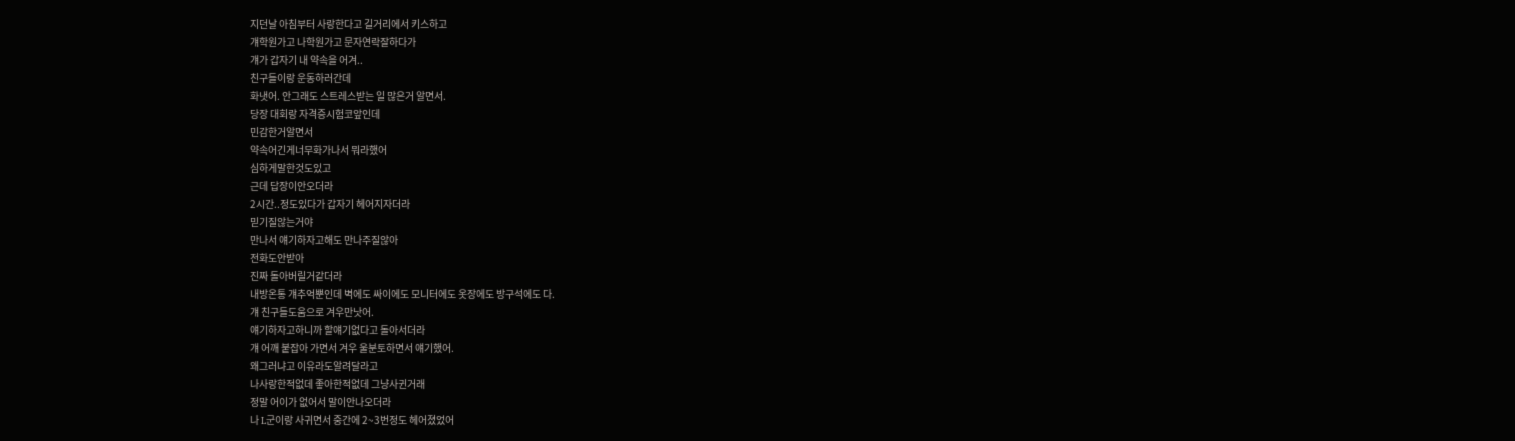지던날 아침부터 사랑한다고 길거리에서 키스하고
걔학원가고 나학원가고 문자연락잘하다가
걔가 갑자기 내 약속을 어겨..
친구들이랑 운동하러간데
화냇어. 안그래도 스트레스받는 일 많은거 알면서.
당장 대회랑 자격증시험코앞인데
민감한거알면서
약속어긴게너무화가나서 뭐라했어
심하게말한것도있고
근데 답장이안오더라
2시간..정도있다가 갑자기 헤어지자더라
믿기질않는거야
만나서 얘기하자고해도 만나주질않아
전화도안받아
진짜 돌아버릴거같더라
내방온통 걔추억뿐인데 벽에도 싸이에도 모니터에도 옷장에도 방구석에도 다.
걔 친구들도움으로 겨우만낫어.
얘기하자고하니까 할얘기없다고 돌아서더라
걔 어깨 붙잡아 가면서 겨우 울분토하면서 얘기했어.
왜그러냐고 이유라도알려달라고
나사랑한적없데 좋아한적없데 그냥사귄거래
정말 어이가 없어서 말이안나오더라
나 L군이랑 사귀면서 중간에 2~3번정도 헤어졌었어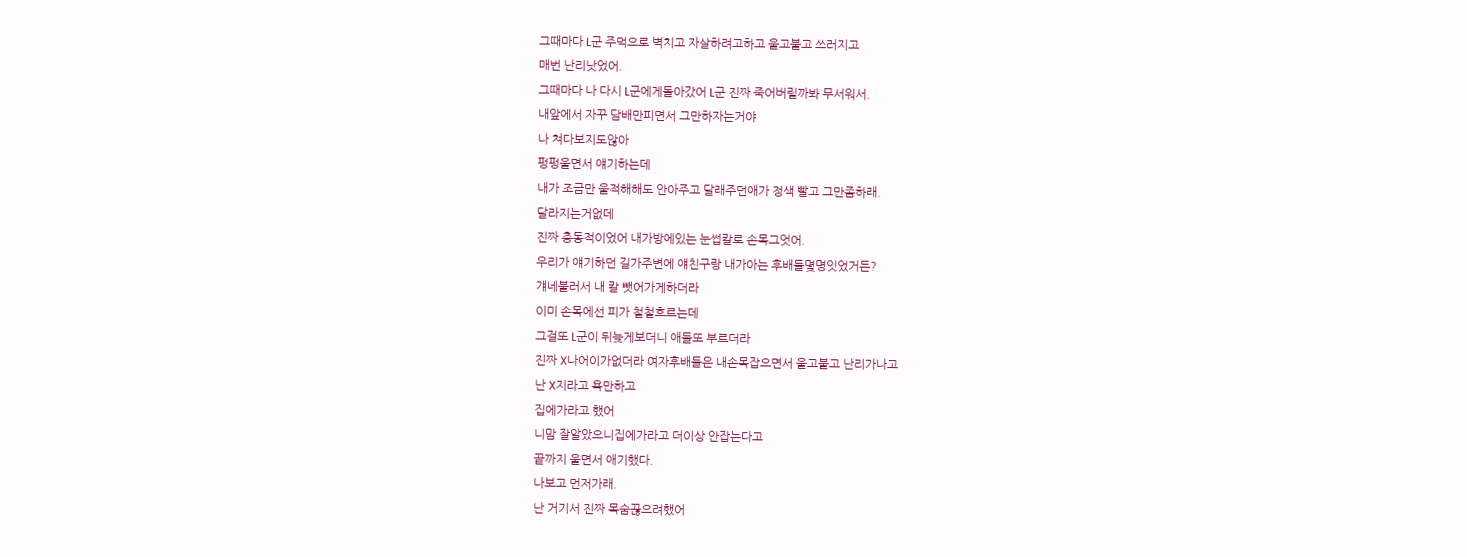그때마다 L군 주먹으로 벽치고 자살하려고하고 울고불고 쓰러지고
매번 난리낫었어.
그때마다 나 다시 L군에게돌아갔어 L군 진짜 죽어버릴까봐 무서워서.
내앞에서 자꾸 담배만피면서 그만하자는거야
나 쳐다보지도않아
펑펑울면서 얘기하는데
내가 조금만 울적해해도 안아주고 달래주던애가 정색 빨고 그만좀하래.
달라지는거없데
진짜 충동적이었어 내가방에있는 눈썹칼로 손목그엇어.
우리가 얘기하던 길가주변에 얘친구랑 내가아는 후배들몇명잇었거든?
걔네불러서 내 칼 뺏어가게하더라
이미 손목에선 피가 철철흐르는데
그걸또 L군이 뒤늦게보더니 애들또 부르더라
진짜 X나어이가없더라 여자후배들은 내손목잡으면서 울고불고 난리가나고
난 X지라고 욕만하고
집에가라고 했어
니맘 잘알았으니집에가라고 더이상 안잡는다고
끝까지 울면서 애기했다.
나보고 먼저가래.
난 거기서 진짜 목숨끊으려했어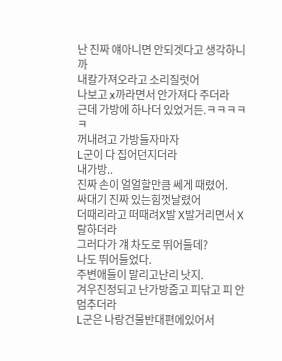난 진짜 얘아니면 안되겟다고 생각하니까
내칼가져오라고 소리질럿어
나보고 x까라면서 안가져다 주더라
근데 가방에 하나더 있었거든.ㅋㅋㅋㅋㅋ
꺼내려고 가방들자마자
L군이 다 집어던지더라
내가방..
진짜 손이 얼얼할만큼 쎄게 때렸어.
싸대기 진짜 있는힘껏날렸어
더때리라고 떠때려X발 X발거리면서 X랄하더라
그러다가 걔 차도로 뛰어들데?
나도 뛰어들었다.
주변애들이 말리고난리 낫지.
겨우진정되고 난가방줍고 피닦고 피 안멈추더라
L군은 나랑건물반대편에있어서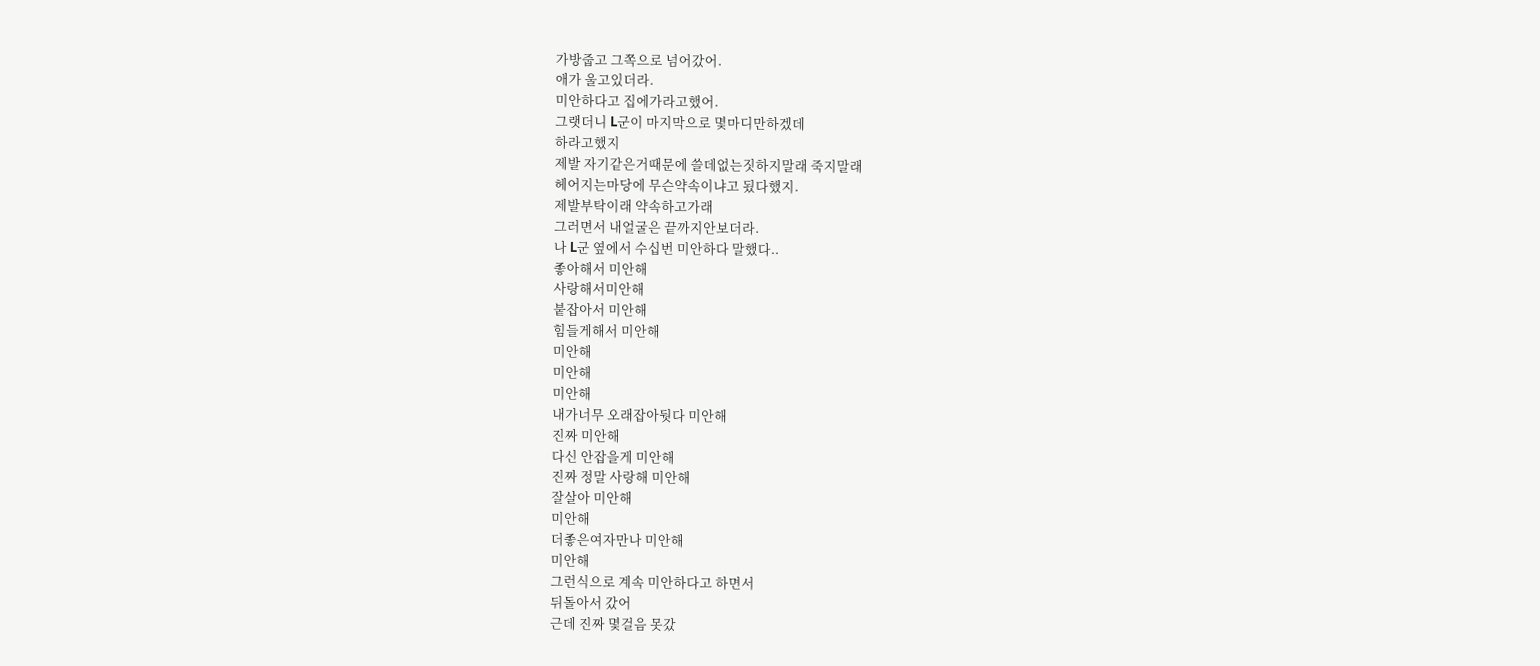가방줍고 그쪽으로 넘어갔어.
애가 울고있더라.
미안하다고 집에가라고했어.
그랫더니 L군이 마지막으로 몇마디만하겠데
하라고했지
제발 자기같은거때문에 쓸데없는짓하지말래 죽지말래
헤어지는마당에 무슨약속이냐고 됬다했지.
제발부탁이래 약속하고가래
그러면서 내얼굴은 끝까지안보더라.
나 L군 옆에서 수십번 미안하다 말했다..
좋아해서 미안해
사랑해서미안해
붙잡아서 미안해
힘들게해서 미안해
미안해
미안해
미안해
내가너무 오래잡아둿다 미안해
진짜 미안해
다신 안잡을게 미안해
진짜 정말 사랑해 미안해
잘살아 미안해
미안해
더좋은여자만나 미안해
미안해
그런식으로 계속 미안하다고 하면서
뒤돌아서 갔어
근데 진짜 몇걸음 못갔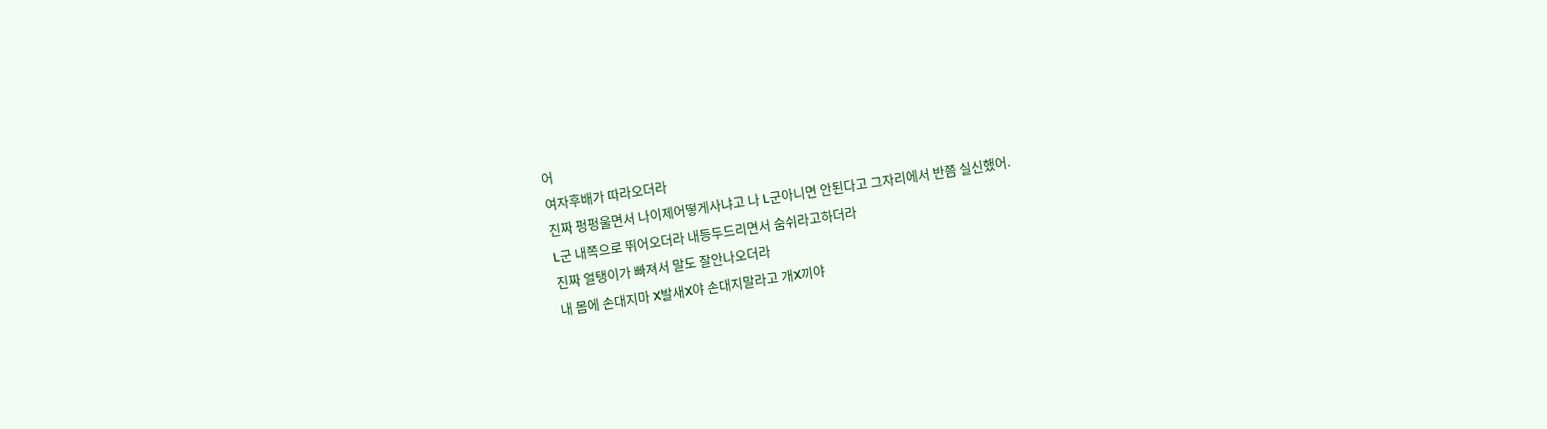어
여자후배가 따라오더라
진짜 펑펑울면서 나이제어떻게사냐고 나 L군아니면 안된다고 그자리에서 반쯤 실신했어.
L군 내쪽으로 뛰어오더라 내등두드리면서 숨쉬라고하더라
진짜 얼탱이가 빠져서 말도 잘안나오더라
내 몸에 손대지마 X발새X야 손대지말라고 개X끼야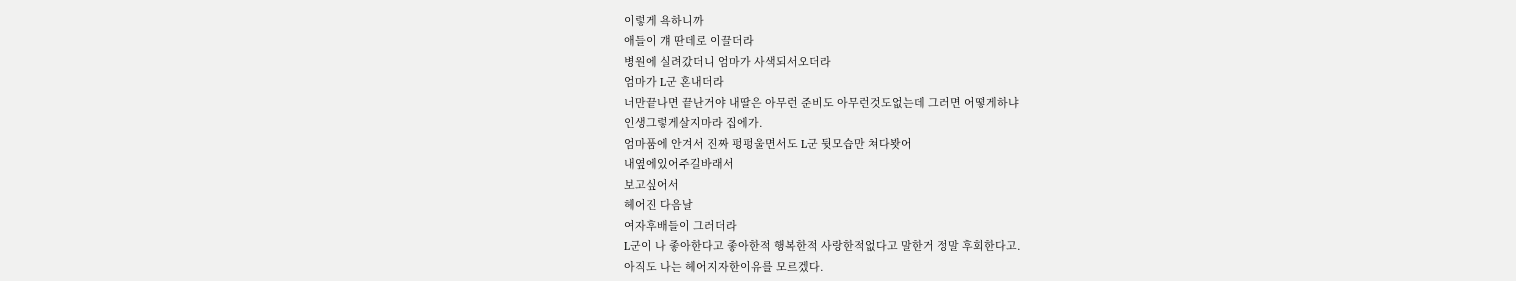이렇게 욕하니까
애들이 걔 딴데로 이끌더라
병원에 실려갔더니 엄마가 사색되서오더라
엄마가 L군 혼내더라
너만끝나면 끝난거야 내딸은 아무런 준비도 아무런것도없는데 그러면 어떻게하냐
인생그렇게살지마라 집에가.
엄마품에 안겨서 진짜 펑펑울면서도 L군 뒷모습만 쳐다봣어
내옆에있어주길바래서
보고싶어서
헤어진 다음날
여자후배들이 그러더라
L군이 나 좋아한다고 좋아한적 행복한적 사랑한적없다고 말한거 정말 후회한다고.
아직도 나는 헤어지자한이유를 모르겠다.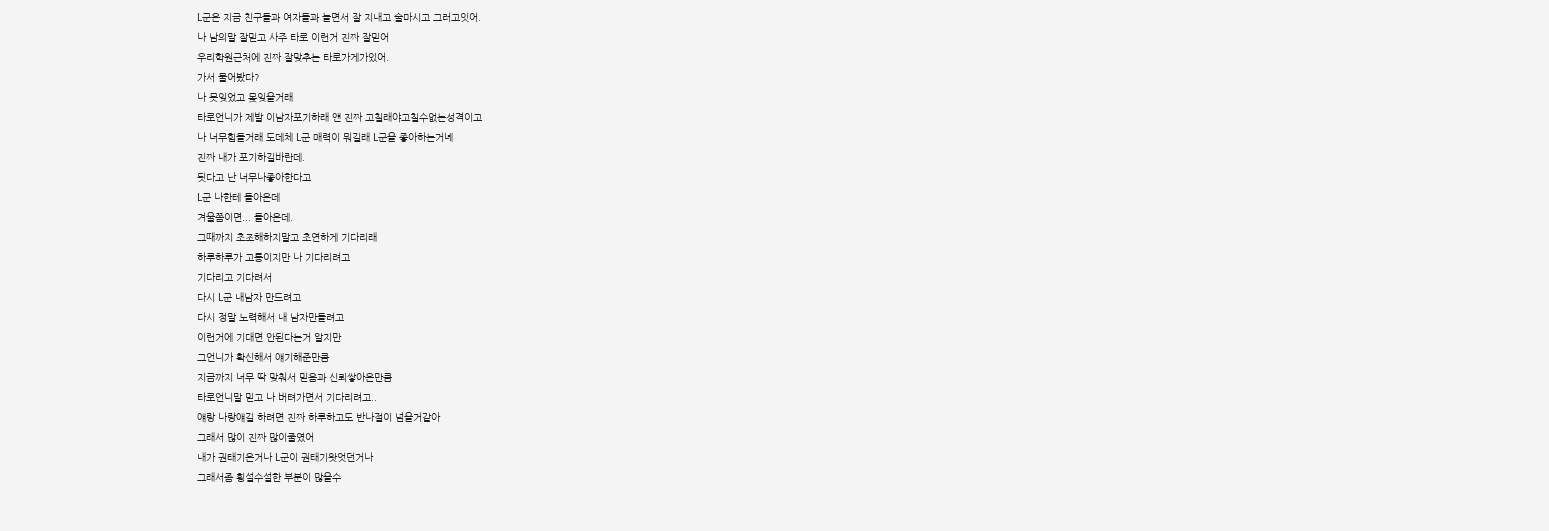L군은 지금 친구들과 여자들과 놀면서 잘 지내고 술마시고 그러고잇어.
나 남의말 잘믿고 사주 타로 이런거 진짜 잘믿어
우리학원근처에 진짜 잘맞추는 타로가게가있어.
가서 물어봤다?
나 못잊었고 몾잊을거래
타로언니가 제발 이남자포기하래 얜 진짜 고칠래야고칠수없는성격이고
나 너무힘들거래 도데체 L군 매력이 뭐길래 L군을 좋아하는거녜
진짜 내가 포기하길바란데.
됫다고 난 너무나좋아한다고
L군 나한테 돌아온데
겨울쯤이면... 돌아온데.
그때까지 초조해하지말고 초연하게 기다리래
하루하루가 고통이지만 나 기다리려고
기다리고 기다려서
다시 L군 내남자 만드려고
다시 정말 노력해서 내 남자만들려고
이런거에 기대면 안된다는거 알지만
그언니가 확신해서 얘기해준만큼
지금까지 너무 딱 맞춰서 믿음과 신뢰쌓아온만큼
타로언니말 믿고 나 버텨가면서 기다리려고..
얘랑 나랑얘길 하려면 진짜 하루하고도 반나절이 넘을거같아
그래서 많이 진짜 많이줄였어
내가 권태기온거나 L군이 권태기왓엇던거나
그래서좀 횡설수설한 부분이 많을수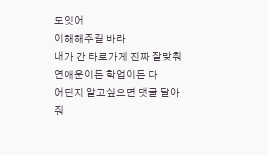도잇어
이해해주길 바라
내가 간 타로가게 진짜 잘맞춰 연애운이든 학업이든 다
어딘지 알고싶으면 댓글 달아줘